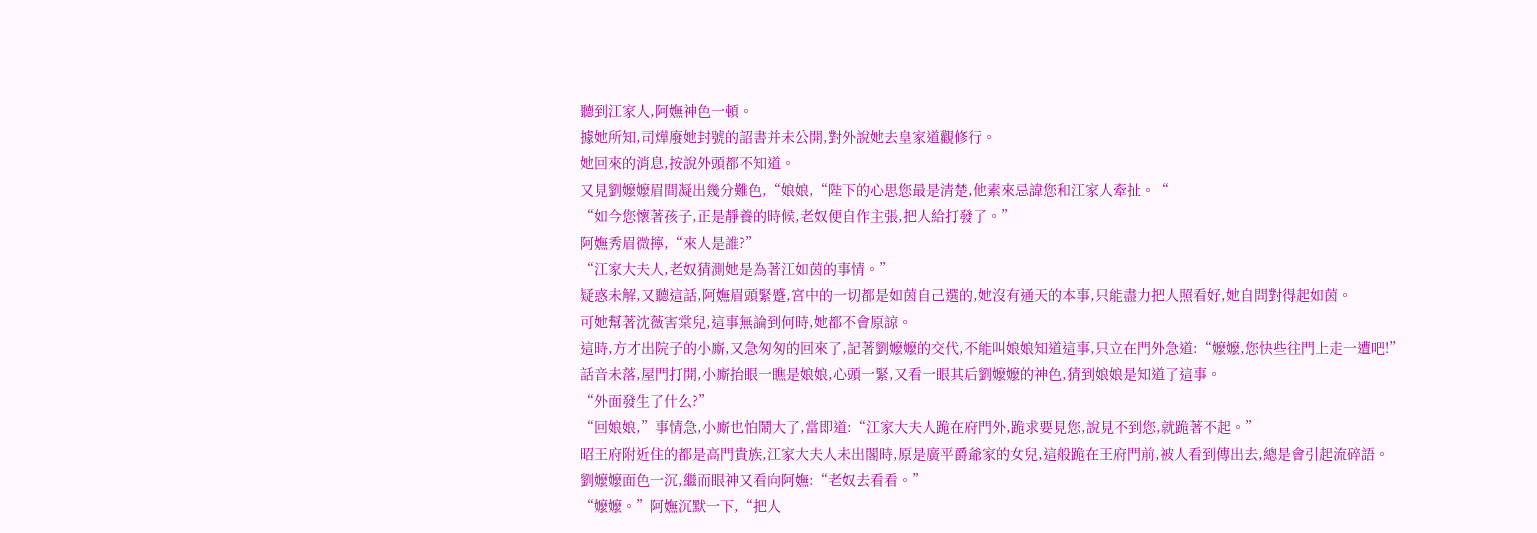聽到江家人,阿嫵神色一頓。
據她所知,司燁廢她封號的詔書并未公開,對外說她去皇家道觀修行。
她回來的消息,按說外頭都不知道。
又見劉嬤嬤眉間凝出幾分難色,“娘娘,“陛下的心思您最是清楚,他素來忌諱您和江家人牽扯。“
“如今您懷著孩子,正是靜養的時候,老奴便自作主張,把人給打發了。”
阿嫵秀眉微擰,“來人是誰?”
“江家大夫人,老奴猜測她是為著江如茵的事情。”
疑惑未解,又聽這話,阿嫵眉頭緊蹙,宮中的一切都是如茵自己選的,她沒有通天的本事,只能盡力把人照看好,她自問對得起如茵。
可她幫著沈薇害棠兒,這事無論到何時,她都不會原諒。
這時,方才出院子的小廝,又急匆匆的回來了,記著劉嬤嬤的交代,不能叫娘娘知道這事,只立在門外急道:“嬤嬤,您快些往門上走一遭吧!”
話音未落,屋門打開,小廝抬眼一瞧是娘娘,心頭一緊,又看一眼其后劉嬤嬤的神色,猜到娘娘是知道了這事。
“外面發生了什么?”
“回娘娘,”事情急,小廝也怕鬧大了,當即道:“江家大夫人跪在府門外,跪求要見您,說見不到您,就跪著不起。”
昭王府附近住的都是高門貴族,江家大夫人未出閣時,原是廣平爵爺家的女兒,這般跪在王府門前,被人看到傳出去,總是會引起流碎語。
劉嬤嬤面色一沉,繼而眼神又看向阿嫵:“老奴去看看。”
“嬤嬤。”阿嫵沉默一下,“把人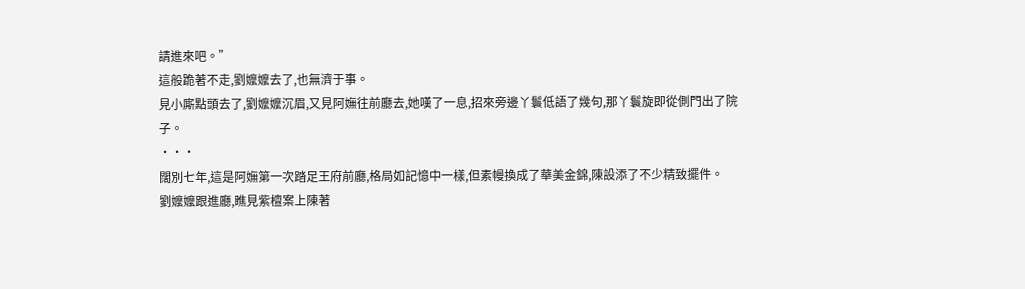請進來吧。”
這般跪著不走,劉嬤嬤去了,也無濟于事。
見小廝點頭去了,劉嬤嬤沉眉,又見阿嫵往前廳去,她嘆了一息,招來旁邊丫鬟低語了幾句,那丫鬟旋即從側門出了院子。
···
闊別七年,這是阿嫵第一次踏足王府前廳,格局如記憶中一樣,但素幔換成了華美金錦,陳設添了不少精致擺件。
劉嬤嬤跟進廳,瞧見紫檀案上陳著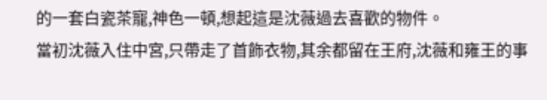的一套白瓷茶寵,神色一頓,想起這是沈薇過去喜歡的物件。
當初沈薇入住中宮,只帶走了首飾衣物,其余都留在王府,沈薇和雍王的事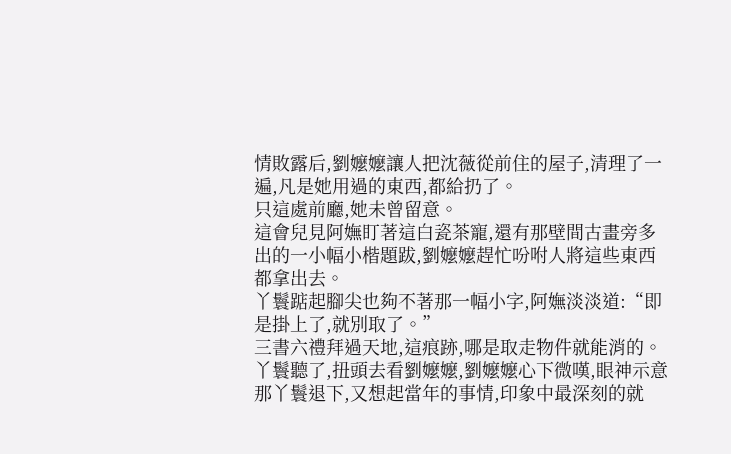情敗露后,劉嬤嬤讓人把沈薇從前住的屋子,清理了一遍,凡是她用過的東西,都給扔了。
只這處前廳,她未曾留意。
這會兒見阿嫵盯著這白瓷茶寵,還有那壁間古畫旁多出的一小幅小楷題跋,劉嬤嬤趕忙吩咐人將這些東西都拿出去。
丫鬟踮起腳尖也夠不著那一幅小字,阿嫵淡淡道:“即是掛上了,就別取了。”
三書六禮拜過天地,這痕跡,哪是取走物件就能消的。
丫鬟聽了,扭頭去看劉嬤嬤,劉嬤嬤心下微嘆,眼神示意那丫鬟退下,又想起當年的事情,印象中最深刻的就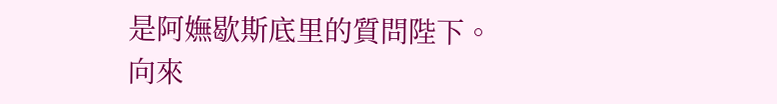是阿嫵歇斯底里的質問陛下。
向來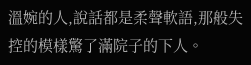溫婉的人,說話都是柔聲軟語,那般失控的模樣驚了滿院子的下人。